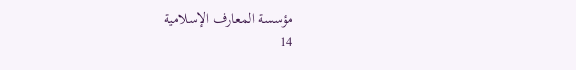مؤسسة المعارف الإسلامية
14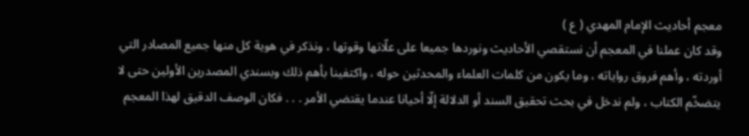معجم أحاديث الإمام المهدي ( ع )
وقد كان عملنا في المعجم أن نستقصي الأحاديث ونوردها جميعا على علّاتها وقوتها ، ونذكر في هوية كل منها جميع المصادر التي أوردته ، وأهم فروق رواياته ، وما يكون من كلمات العلماء والمحدثين حوله ، واكتفينا بأهم ذلك وبسندي المصدرين الأولين حتى لا يتضخّم الكتاب ، ولم ندخل في بحث تحقيق السند أو الدلالة إلّا أحيانا عندما يقتضي الأمر . . . فكان الوصف الدقيق لهذا المعجم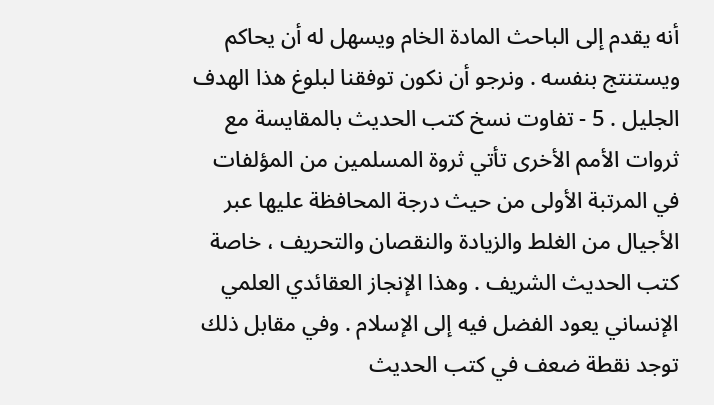أنه يقدم إلى الباحث المادة الخام ويسهل له أن يحاكم ويستنتج بنفسه . ونرجو أن نكون توفقنا لبلوغ هذا الهدف الجليل . 5 - تفاوت نسخ كتب الحديث بالمقايسة مع ثروات الأمم الأخرى تأتي ثروة المسلمين من المؤلفات في المرتبة الأولى من حيث درجة المحافظة عليها عبر الأجيال من الغلط والزيادة والنقصان والتحريف ، خاصة كتب الحديث الشريف . وهذا الإنجاز العقائدي العلمي الإنساني يعود الفضل فيه إلى الإسلام . وفي مقابل ذلك توجد نقطة ضعف في كتب الحديث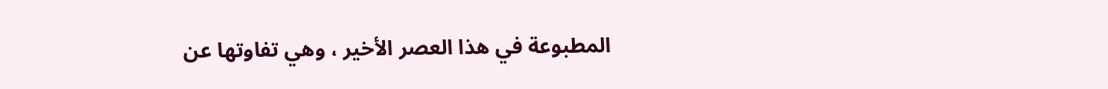المطبوعة في هذا العصر الأخير ، وهي تفاوتها عن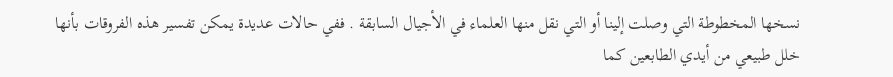نسخها المخطوطة التي وصلت إلينا أو التي نقل منها العلماء في الأجيال السابقة . ففي حالات عديدة يمكن تفسير هذه الفروقات بأنها خلل طبيعي من أيدي الطابعين كما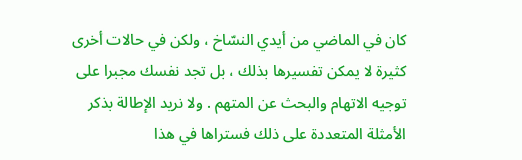كان في الماضي من أيدي النسّاخ ، ولكن في حالات أخرى كثيرة لا يمكن تفسيرها بذلك ، بل تجد نفسك مجبرا على توجيه الاتهام والبحث عن المتهم . ولا نريد الإطالة بذكر الأمثلة المتعددة على ذلك فستراها في هذا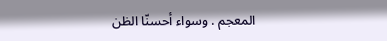المعجم . وسواء أحسنّا الظن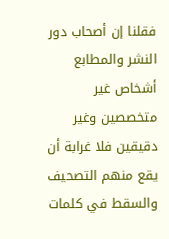فقلنا إن أصحاب دور النشر والمطابع أشخاص غير متخصصين وغير دقيقين فلا غرابة أن يقع منهم التصحيف والسقط في كلمات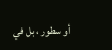أو سطور ، بل في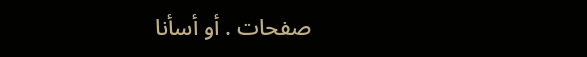صفحات . أو أسأنا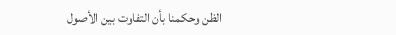الظن وحكمنا بأن التفاوت بين الأصول